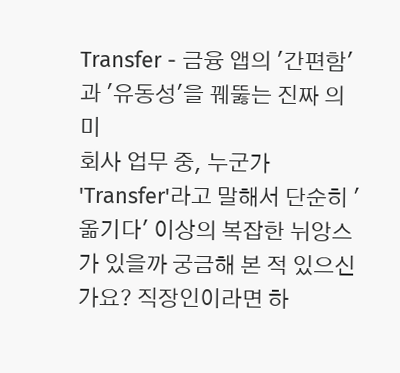Transfer - 금융 앱의 '간편함'과 '유동성'을 꿰뚫는 진짜 의미
회사 업무 중, 누군가 'Transfer'라고 말해서 단순히 '옮기다' 이상의 복잡한 뉘앙스가 있을까 궁금해 본 적 있으신가요? 직장인이라면 하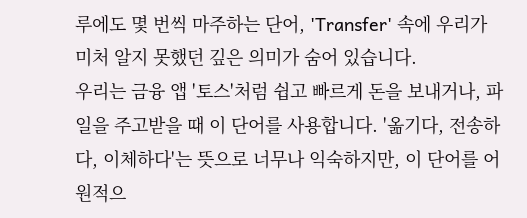루에도 몇 번씩 마주하는 단어, 'Transfer' 속에 우리가 미처 알지 못했던 깊은 의미가 숨어 있습니다.
우리는 금융 앱 '토스'처럼 쉽고 빠르게 돈을 보내거나, 파일을 주고받을 때 이 단어를 사용합니다. '옮기다, 전송하다, 이체하다'는 뜻으로 너무나 익숙하지만, 이 단어를 어원적으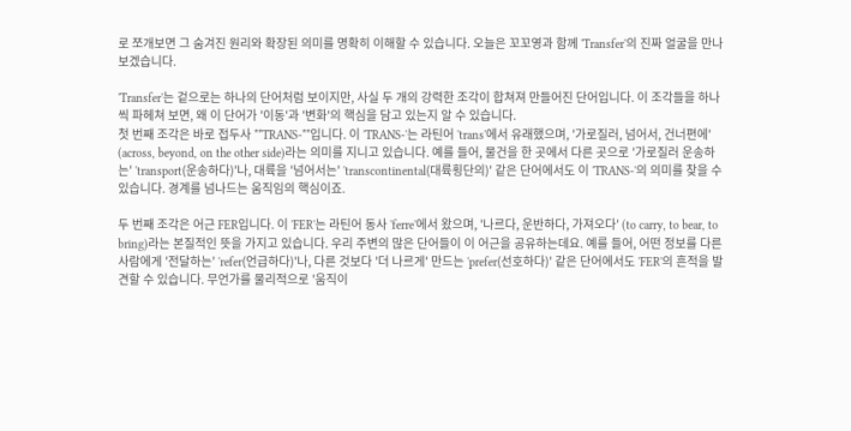로 쪼개보면 그 숨겨진 원리와 확장된 의미를 명확히 이해할 수 있습니다. 오늘은 꼬꼬영과 함께 'Transfer'의 진짜 얼굴을 만나보겠습니다.

'Transfer'는 겉으로는 하나의 단어처럼 보이지만, 사실 두 개의 강력한 조각이 합쳐져 만들어진 단어입니다. 이 조각들을 하나씩 파헤쳐 보면, 왜 이 단어가 '이동'과 '변화'의 핵심을 담고 있는지 알 수 있습니다.
첫 번째 조각은 바로 접두사 **TRANS-**입니다. 이 'TRANS-'는 라틴어 'trans'에서 유래했으며, '가로질러, 넘어서, 건너편에' (across, beyond, on the other side)라는 의미를 지니고 있습니다. 예를 들어, 물건을 한 곳에서 다른 곳으로 '가로질러 운송하는' 'transport(운송하다)'나, 대륙을 '넘어서는' 'transcontinental(대륙횡단의)' 같은 단어에서도 이 'TRANS-'의 의미를 찾을 수 있습니다. 경계를 넘나드는 움직임의 핵심이죠.

두 번째 조각은 어근 FER입니다. 이 'FER'는 라틴어 동사 'ferre'에서 왔으며, '나르다, 운반하다, 가져오다' (to carry, to bear, to bring)라는 본질적인 뜻을 가지고 있습니다. 우리 주변의 많은 단어들이 이 어근을 공유하는데요. 예를 들어, 어떤 정보를 다른 사람에게 '전달하는' 'refer(언급하다)'나, 다른 것보다 '더 나르게' 만드는 'prefer(선호하다)' 같은 단어에서도 'FER'의 흔적을 발견할 수 있습니다. 무언가를 물리적으로 '움직이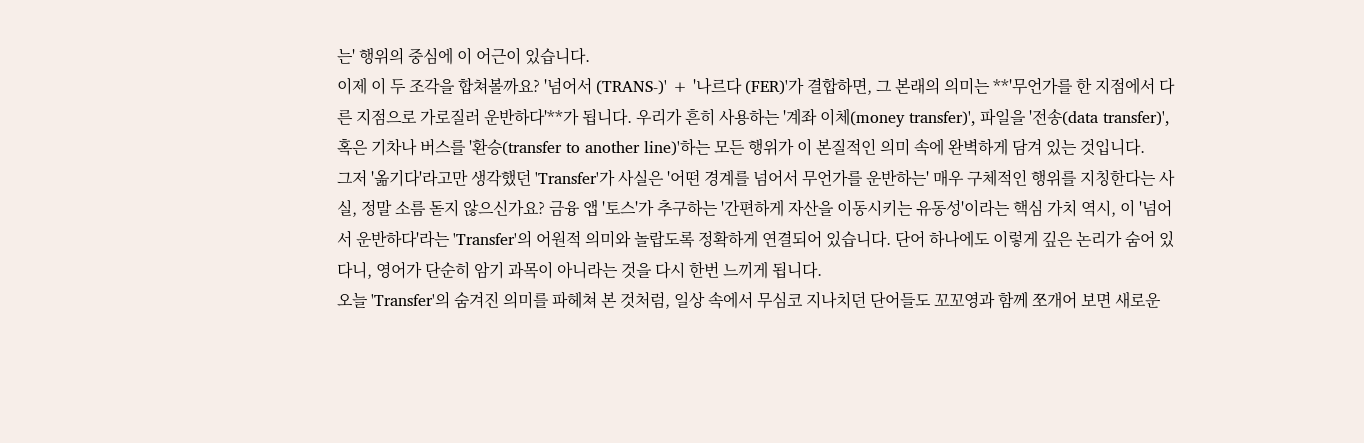는' 행위의 중심에 이 어근이 있습니다.
이제 이 두 조각을 합쳐볼까요? '넘어서 (TRANS-)' + '나르다 (FER)'가 결합하면, 그 본래의 의미는 **'무언가를 한 지점에서 다른 지점으로 가로질러 운반하다'**가 됩니다. 우리가 흔히 사용하는 '계좌 이체(money transfer)', 파일을 '전송(data transfer)', 혹은 기차나 버스를 '환승(transfer to another line)'하는 모든 행위가 이 본질적인 의미 속에 완벽하게 담겨 있는 것입니다.
그저 '옮기다'라고만 생각했던 'Transfer'가 사실은 '어떤 경계를 넘어서 무언가를 운반하는' 매우 구체적인 행위를 지칭한다는 사실, 정말 소름 돋지 않으신가요? 금융 앱 '토스'가 추구하는 '간편하게 자산을 이동시키는 유동성'이라는 핵심 가치 역시, 이 '넘어서 운반하다'라는 'Transfer'의 어원적 의미와 놀랍도록 정확하게 연결되어 있습니다. 단어 하나에도 이렇게 깊은 논리가 숨어 있다니, 영어가 단순히 암기 과목이 아니라는 것을 다시 한번 느끼게 됩니다.
오늘 'Transfer'의 숨겨진 의미를 파헤쳐 본 것처럼, 일상 속에서 무심코 지나치던 단어들도 꼬꼬영과 함께 쪼개어 보면 새로운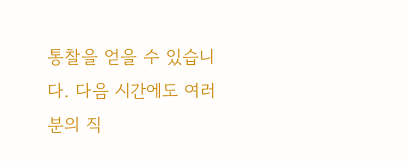통찰을 얻을 수 있습니다. 다음 시간에도 여러분의 직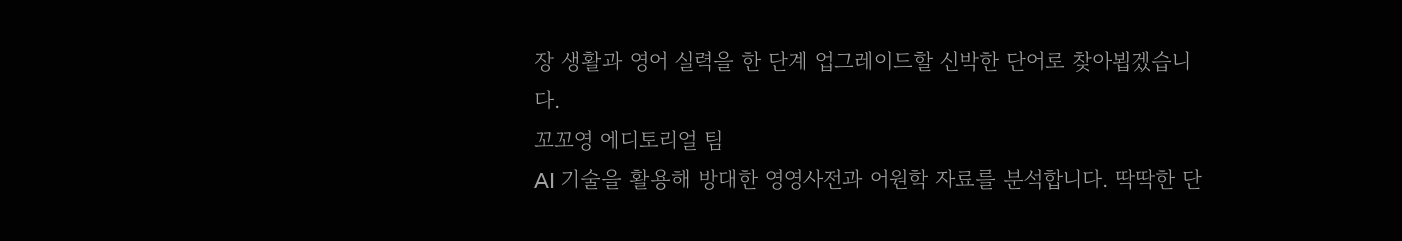장 생활과 영어 실력을 한 단계 업그레이드할 신박한 단어로 찾아뵙겠습니다.
꼬꼬영 에디토리얼 팀
AI 기술을 활용해 방대한 영영사전과 어원학 자료를 분석합니다. 딱딱한 단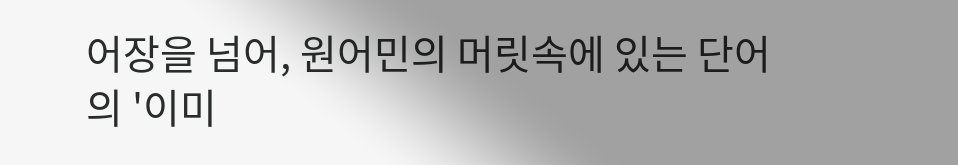어장을 넘어, 원어민의 머릿속에 있는 단어의 '이미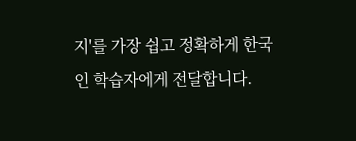지'를 가장 쉽고 정확하게 한국인 학습자에게 전달합니다.